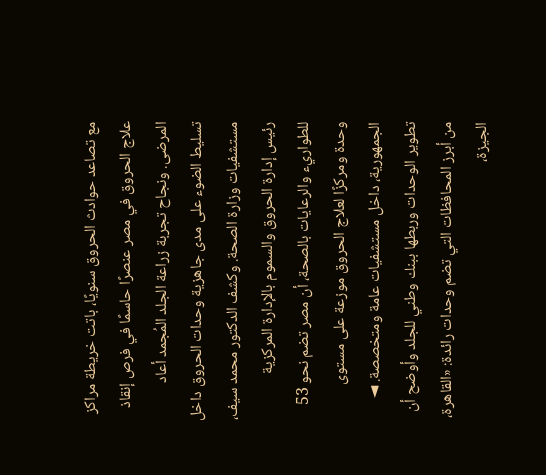مع تصاعد حوادث الحروق سنويًا، باتت خريطة مراكز علاج الحروق في مصر عنصرًا حاسمًا في فرص إنقاذ المرضى. ونجاح تجربة زراعة الجلد المُجمد أعاد تسليط الضوء على مدى جاهزية وحدات الحروق داخل مستشفيات وزارة الصحة. وكشف الدكتور محمد سيف، رئيس إدارة الحروق والسموم بالإدارة المركزية للطواريء والرعايات بالصحة، أن مصر تضم نحو 53 وحدة ومركزًا لعلاج الحروق موزعة على مستوى الجمهورية، داخل مستشفيات عامة ومتخصصة. ◄ تطوير الوحدات وربطها ببنك وطني للجلد وأوضح أن من أبرز المحافظات التي تضم وحدات رائدة: «القاهرة، الجيزة،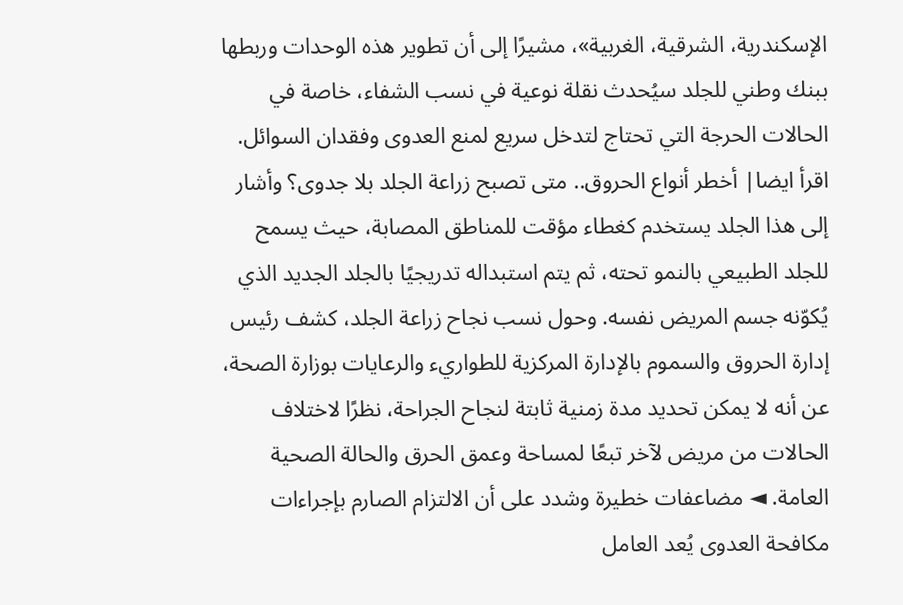الإسكندرية، الشرقية، الغربية»، مشيرًا إلى أن تطوير هذه الوحدات وربطها ببنك وطني للجلد سيُحدث نقلة نوعية في نسب الشفاء، خاصة في الحالات الحرجة التي تحتاج لتدخل سريع لمنع العدوى وفقدان السوائل. اقرأ ايضا| أخطر أنواع الحروق.. متى تصبح زراعة الجلد بلا جدوى؟ وأشار إلى هذا الجلد يستخدم كغطاء مؤقت للمناطق المصابة، حيث يسمح للجلد الطبيعي بالنمو تحته، ثم يتم استبداله تدريجيًا بالجلد الجديد الذي يُكوّنه جسم المريض نفسه. وحول نسب نجاح زراعة الجلد، كشف رئيس إدارة الحروق والسموم بالإدارة المركزية للطواريء والرعايات بوزارة الصحة، عن أنه لا يمكن تحديد مدة زمنية ثابتة لنجاح الجراحة، نظرًا لاختلاف الحالات من مريض لآخر تبعًا لمساحة وعمق الحرق والحالة الصحية العامة. ◄ مضاعفات خطيرة وشدد على أن الالتزام الصارم بإجراءات مكافحة العدوى يُعد العامل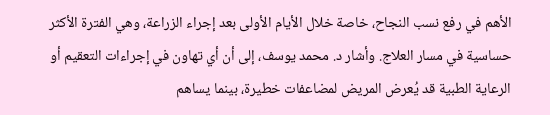الأهم في رفع نسب النجاح، خاصة خلال الأيام الأولى بعد إجراء الزراعة، وهي الفترة الأكثر حساسية في مسار العلاج. وأشار د. محمد يوسف، إلى أن أي تهاون في إجراءات التعقيم أو الرعاية الطبية قد يُعرض المريض لمضاعفات خطيرة، بينما يساهم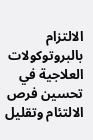الالتزام بالبروتوكولات العلاجية في تحسين فرص الالتئام وتقليل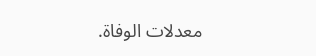معدلات الوفاة.